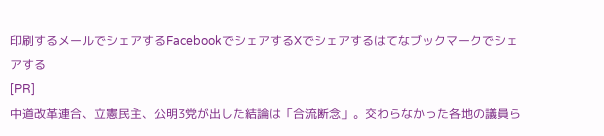印刷するメールでシェアするFacebookでシェアするXでシェアするはてなブックマークでシェアする
[PR]
中道改革連合、立憲民主、公明3党が出した結論は「合流断念」。交わらなかった各地の議員ら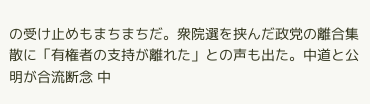の受け止めもまちまちだ。衆院選を挟んだ政党の離合集散に「有権者の支持が離れた」との声も出た。中道と公明が合流断念 中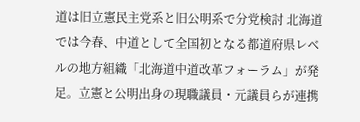道は旧立憲民主党系と旧公明系で分党検討 北海道では今春、中道として全国初となる都道府県レベルの地方組織「北海道中道改革フォーラム」が発足。立憲と公明出身の現職議員・元議員らが連携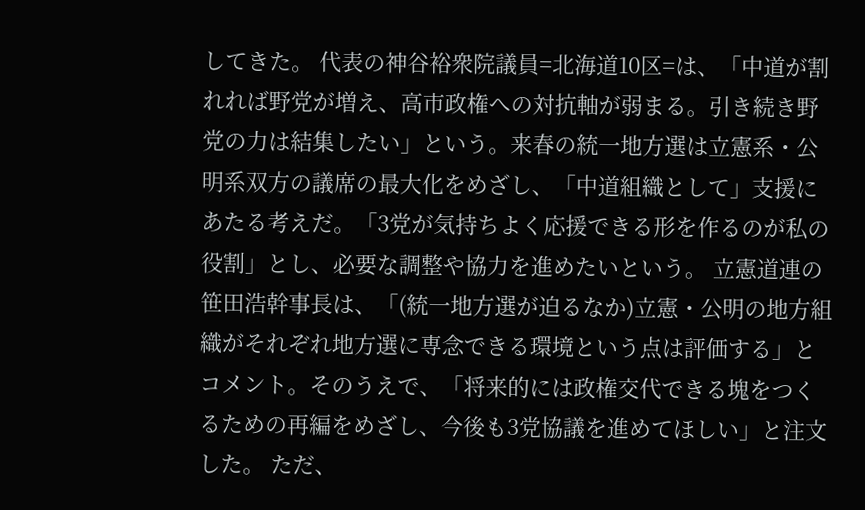してきた。 代表の神谷裕衆院議員=北海道10区=は、「中道が割れれば野党が増え、高市政権への対抗軸が弱まる。引き続き野党の力は結集したい」という。来春の統一地方選は立憲系・公明系双方の議席の最大化をめざし、「中道組織として」支援にあたる考えだ。「3党が気持ちよく応援できる形を作るのが私の役割」とし、必要な調整や協力を進めたいという。 立憲道連の笹田浩幹事長は、「(統一地方選が迫るなか)立憲・公明の地方組織がそれぞれ地方選に専念できる環境という点は評価する」とコメント。そのうえで、「将来的には政権交代できる塊をつくるための再編をめざし、今後も3党協議を進めてほしい」と注文した。 ただ、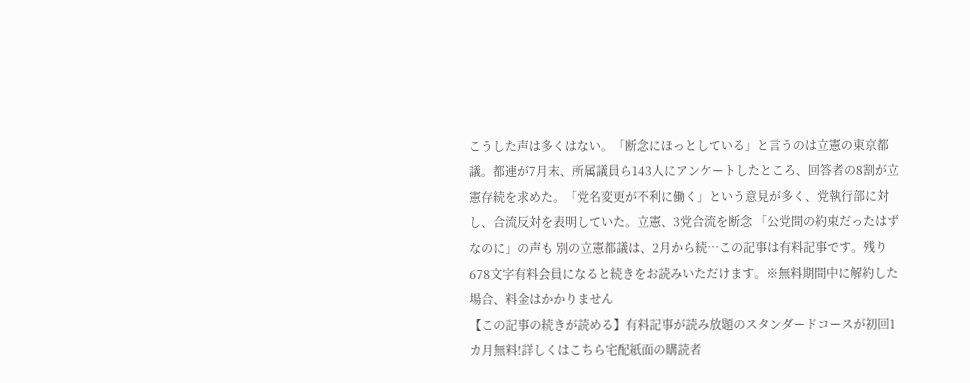こうした声は多くはない。「断念にほっとしている」と言うのは立憲の東京都議。都連が7月末、所属議員ら143人にアンケートしたところ、回答者の8割が立憲存続を求めた。「党名変更が不利に働く」という意見が多く、党執行部に対し、合流反対を表明していた。立憲、3党合流を断念 「公党間の約束だったはずなのに」の声も 別の立憲都議は、2月から続…この記事は有料記事です。残り678文字有料会員になると続きをお読みいただけます。※無料期間中に解約した場合、料金はかかりません
【この記事の続きが読める】有料記事が読み放題のスタンダードコースが初回1カ月無料!詳しくはこちら宅配紙面の購読者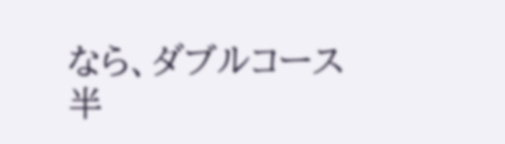なら、ダブルコース半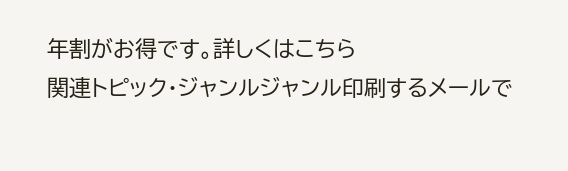年割がお得です。詳しくはこちら
関連トピック・ジャンルジャンル印刷するメールで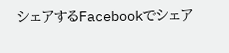シェアするFacebookでシェア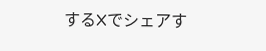するXでシェアす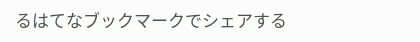るはてなブックマークでシェアする